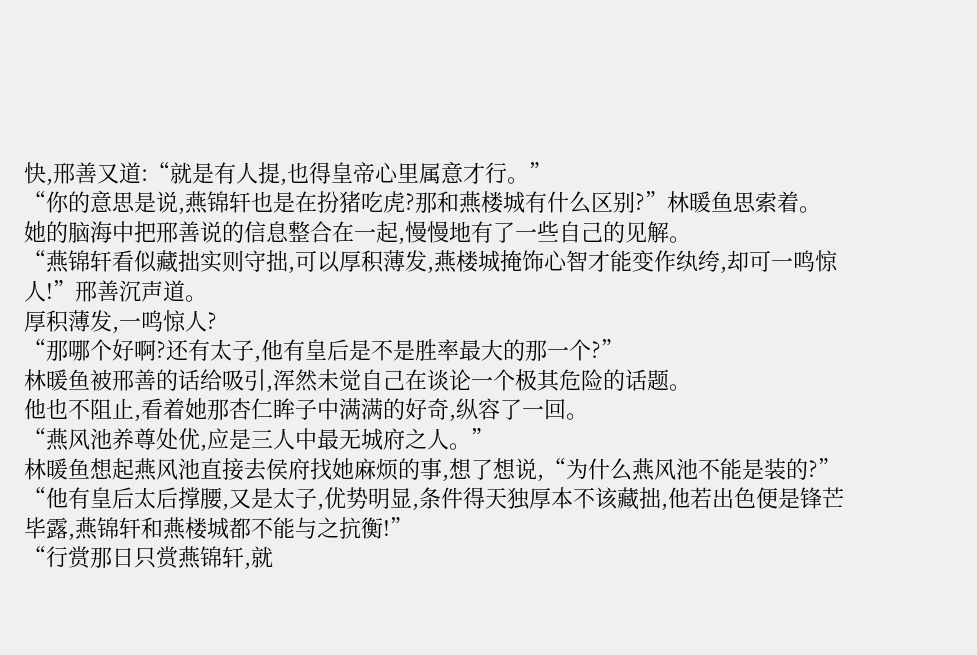快,邢善又道:“就是有人提,也得皇帝心里属意才行。”
“你的意思是说,燕锦轩也是在扮猪吃虎?那和燕楼城有什么区别?”林暖鱼思索着。
她的脑海中把邢善说的信息整合在一起,慢慢地有了一些自己的见解。
“燕锦轩看似藏拙实则守拙,可以厚积薄发,燕楼城掩饰心智才能变作纨绔,却可一鸣惊人!”邢善沉声道。
厚积薄发,一鸣惊人?
“那哪个好啊?还有太子,他有皇后是不是胜率最大的那一个?”
林暖鱼被邢善的话给吸引,浑然未觉自己在谈论一个极其危险的话题。
他也不阻止,看着她那杏仁眸子中满满的好奇,纵容了一回。
“燕风池养尊处优,应是三人中最无城府之人。”
林暖鱼想起燕风池直接去侯府找她麻烦的事,想了想说,“为什么燕风池不能是装的?”
“他有皇后太后撑腰,又是太子,优势明显,条件得天独厚本不该藏拙,他若出色便是锋芒毕露,燕锦轩和燕楼城都不能与之抗衡!”
“行赏那日只赏燕锦轩,就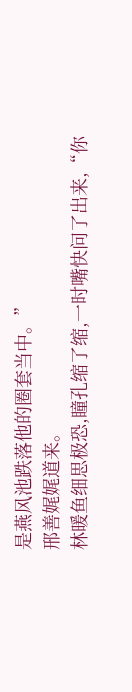是燕风池跌落他的圈套当中。”
邢善娓娓道来。
林暖鱼细思极恐,瞳孔缩了缩,一时嘴快问了出来,“你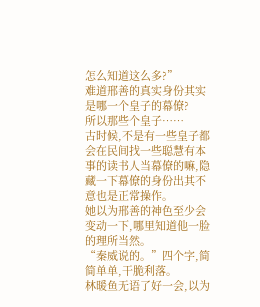怎么知道这么多?”
难道邢善的真实身份其实是哪一个皇子的幕僚?
所以那些个皇子……
古时候,不是有一些皇子都会在民间找一些聪慧有本事的读书人当幕僚的嘛,隐藏一下幕僚的身份出其不意也是正常操作。
她以为邢善的神色至少会变动一下,哪里知道他一脸的理所当然。
“秦威说的。”四个字,简简单单,干脆利落。
林暖鱼无语了好一会,以为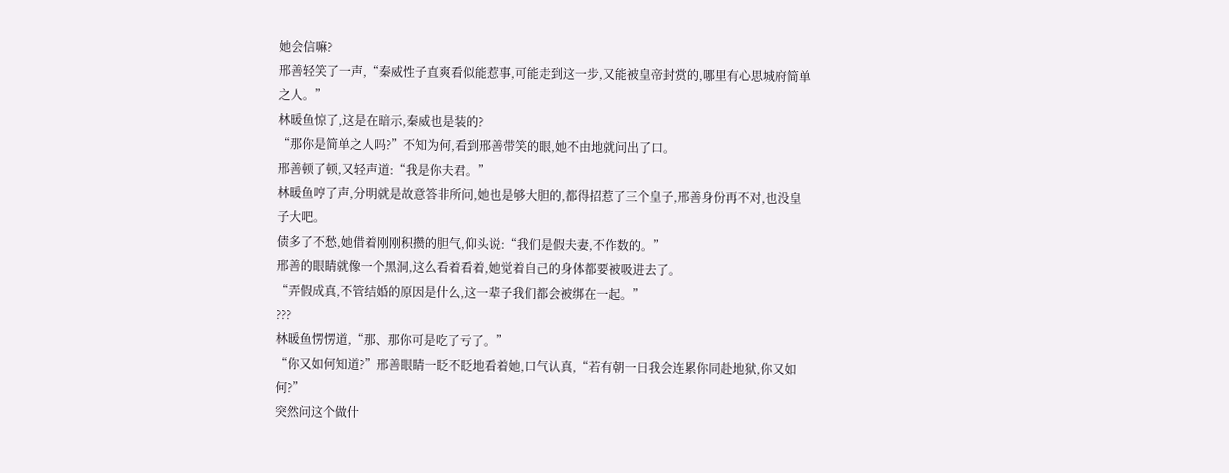她会信嘛?
邢善轻笑了一声,“秦威性子直爽看似能惹事,可能走到这一步,又能被皇帝封赏的,哪里有心思城府简单之人。”
林暖鱼惊了,这是在暗示,秦威也是装的?
“那你是简单之人吗?”不知为何,看到邢善带笑的眼,她不由地就问出了口。
邢善顿了顿,又轻声道:“我是你夫君。”
林暖鱼哼了声,分明就是故意答非所问,她也是够大胆的,都得招惹了三个皇子,邢善身份再不对,也没皇子大吧。
债多了不愁,她借着刚刚积攒的胆气,仰头说:“我们是假夫妻,不作数的。”
邢善的眼睛就像一个黑洞,这么看着看着,她觉着自己的身体都要被吸进去了。
“弄假成真,不管结婚的原因是什么,这一辈子我们都会被绑在一起。”
???
林暖鱼愣愣道,“那、那你可是吃了亏了。”
“你又如何知道?”邢善眼睛一眨不眨地看着她,口气认真,“若有朝一日我会连累你同赴地狱,你又如何?”
突然问这个做什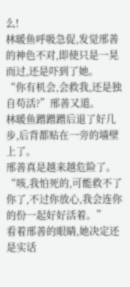么!
林暖鱼呼吸急促,发觉邢善的神色不对,即使只是一晃而过,还是吓到了她。
“你有机会,会救我,还是独自苟活?”邢善又道。
林暖鱼蹭蹭蹭后退了好几步,后背都贴在一旁的墙壁上了。
邢善真是越来越危险了。
“咳,我怕死的,可能救不了你了,不过你放心,我会连你的份一起好好活着。”
看着邢善的眼睛,她决定还是实话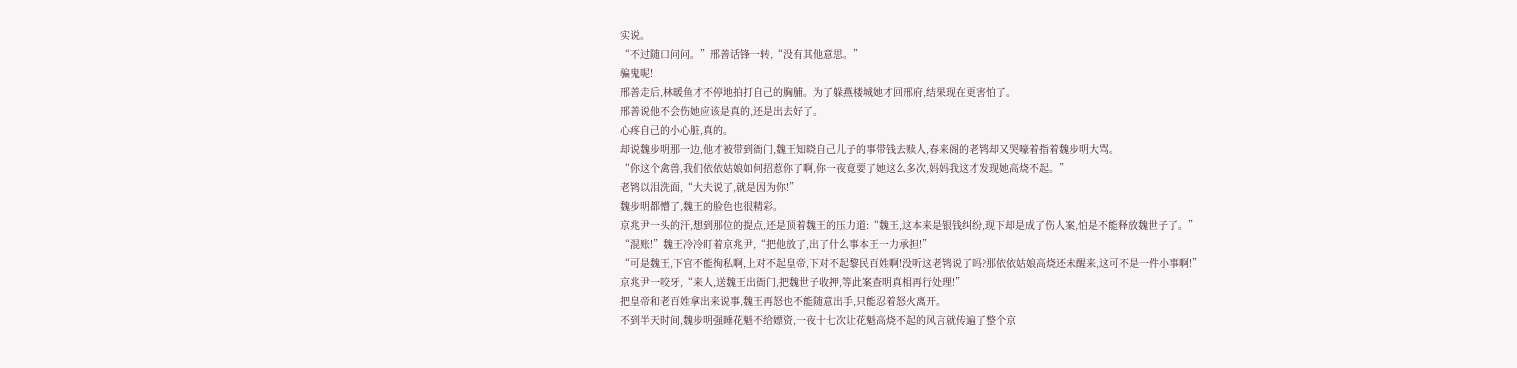实说。
“不过随口问问。”邢善话锋一转,“没有其他意思。”
骗鬼呢!
邢善走后,林暖鱼才不停地拍打自己的胸脯。为了躲燕楼城她才回邢府,结果现在更害怕了。
邢善说他不会伤她应该是真的,还是出去好了。
心疼自己的小心脏,真的。
却说魏步明那一边,他才被带到衙门,魏王知晓自己儿子的事带钱去赎人,春来阁的老鸨却又哭嚎着指着魏步明大骂。
“你这个禽兽,我们依依姑娘如何招惹你了啊,你一夜竟要了她这么多次,妈妈我这才发现她高烧不起。”
老鸨以泪洗面,“大夫说了,就是因为你!”
魏步明都懵了,魏王的脸色也很精彩。
京兆尹一头的汗,想到那位的提点,还是顶着魏王的压力道:“魏王,这本来是银钱纠纷,现下却是成了伤人案,怕是不能释放魏世子了。”
“混账!”魏王冷冷盯着京兆尹,“把他放了,出了什么事本王一力承担!”
“可是魏王,下官不能徇私啊,上对不起皇帝,下对不起黎民百姓啊!没听这老鸨说了吗?那依依姑娘高烧还未醒来,这可不是一件小事啊!”
京兆尹一咬牙,“来人,送魏王出衙门,把魏世子收押,等此案查明真相再行处理!”
把皇帝和老百姓拿出来说事,魏王再怒也不能随意出手,只能忍着怒火离开。
不到半天时间,魏步明强睡花魁不给嫖资,一夜十七次让花魁高烧不起的风言就传遍了整个京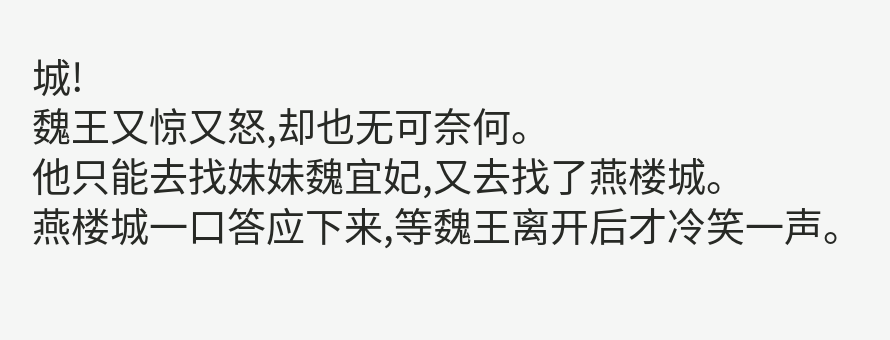城!
魏王又惊又怒,却也无可奈何。
他只能去找妹妹魏宜妃,又去找了燕楼城。
燕楼城一口答应下来,等魏王离开后才冷笑一声。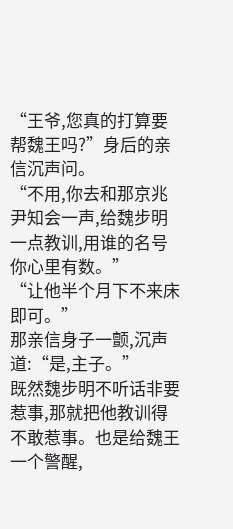“王爷,您真的打算要帮魏王吗?”身后的亲信沉声问。
“不用,你去和那京兆尹知会一声,给魏步明一点教训,用谁的名号你心里有数。”
“让他半个月下不来床即可。”
那亲信身子一颤,沉声道:“是,主子。”
既然魏步明不听话非要惹事,那就把他教训得不敢惹事。也是给魏王一个警醒,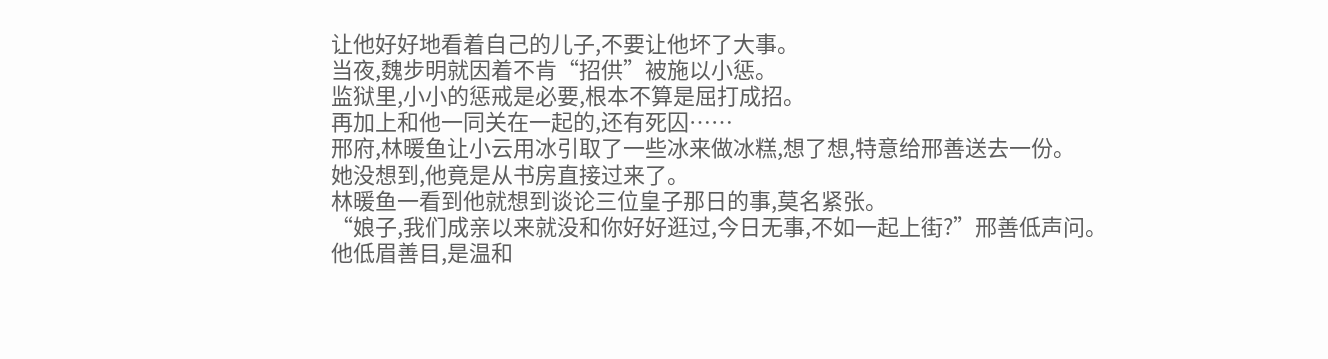让他好好地看着自己的儿子,不要让他坏了大事。
当夜,魏步明就因着不肯“招供”被施以小惩。
监狱里,小小的惩戒是必要,根本不算是屈打成招。
再加上和他一同关在一起的,还有死囚……
邢府,林暖鱼让小云用冰引取了一些冰来做冰糕,想了想,特意给邢善送去一份。
她没想到,他竟是从书房直接过来了。
林暖鱼一看到他就想到谈论三位皇子那日的事,莫名紧张。
“娘子,我们成亲以来就没和你好好逛过,今日无事,不如一起上街?”邢善低声问。
他低眉善目,是温和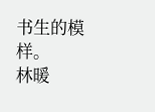书生的模样。
林暖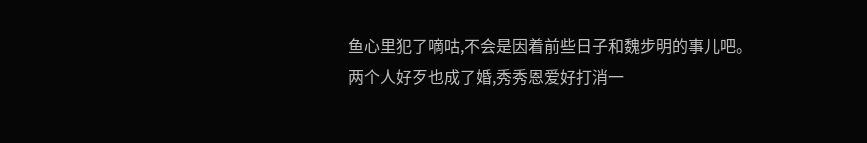鱼心里犯了嘀咕,不会是因着前些日子和魏步明的事儿吧。
两个人好歹也成了婚,秀秀恩爱好打消一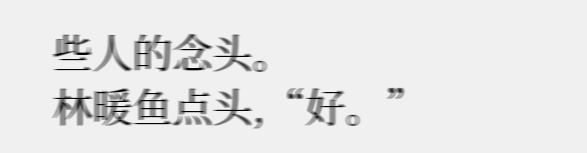些人的念头。
林暖鱼点头,“好。”